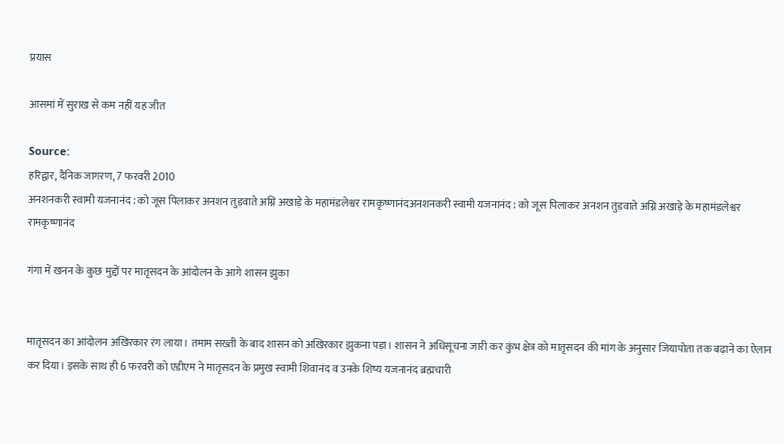प्रयास

आसमां में सुराख से कम नहीं यह जीत

Source:
हरिद्वार, दैनिक जागरण, 7 फरवरी 2010
अनशनकरी स्वामी यजनानंद : को जूस पिलाकर अनशन तुड़वाते अग्नि अखाड़े के महामंडलेश्वर रामकृष्णानंदअनशनकरी स्वामी यजनानंद : को जूस पिलाकर अनशन तुड़वाते अग्नि अखाड़े के महामंडलेश्वर रामकृष्णानंद

गंगा में खनन के कुछ मुद्दों पर मातृसदन के आंदोलन के आगे शासन झुका


मातृसदन का आंदोलन अखिरकार रंग लाया। तमाम सख्ती के बाद शासन को अखिरकार झुकना पड़ा। शासन ने अधिसूचना जारी कर कुंभ क्षेत्र को मातृसदन की मांग के अनुसार जियापोता तक बढ़ाने का ऐलान कर दिया। इसके साथ ही 6 फरवरी को एडीएम ने मातृसदन के प्रमुख स्वामी शिवानंद व उनके शिष्य यजनानंद ब्रह्मचारी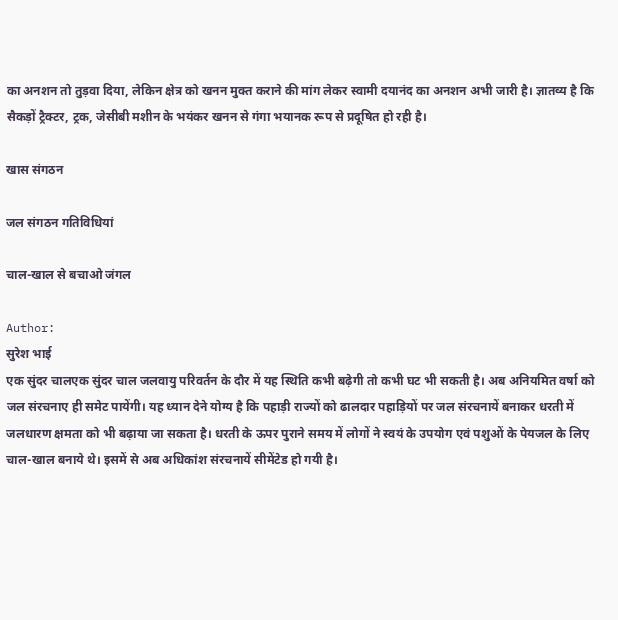का अनशन तो तुड़वा दिया, लेकिन क्षेत्र को खनन मुक्त कराने की मांग लेकर स्वामी दयानंद का अनशन अभी जारी है। ज्ञातव्य है कि सैकड़ों ट्रैक्टर, ट्रक, जेसीबी मशीन के भयंकर खनन से गंगा भयानक रूप से प्रदूषित हो रही है।

खास संगठन

जल संगठन गतिविधियां

चाल-खाल से बचाओ जंगल

Author:
सुरेश भाई
एक सुंदर चालएक सुंदर चाल जलवायु परिवर्तन के दौर में यह स्थिति कभी बढ़ेगी तो कभी घट भी सकती है। अब अनियमित वर्षा को जल संरचनाए ही समेट पायेंगी। यह ध्यान देने योग्य है कि पहाड़ी राज्यों को ढालदार पहाड़ियों पर जल संरचनायें बनाकर धरती में जलधारण क्षमता को भी बढ़ाया जा सकता है। धरती के ऊपर पुराने समय में लोगों ने स्वयं के उपयोग एवं पशुओं के पेयजल के लिए चाल-खाल बनाये थे। इसमें से अब अधिकांश संरचनायें सीमेंटेड हो गयी है।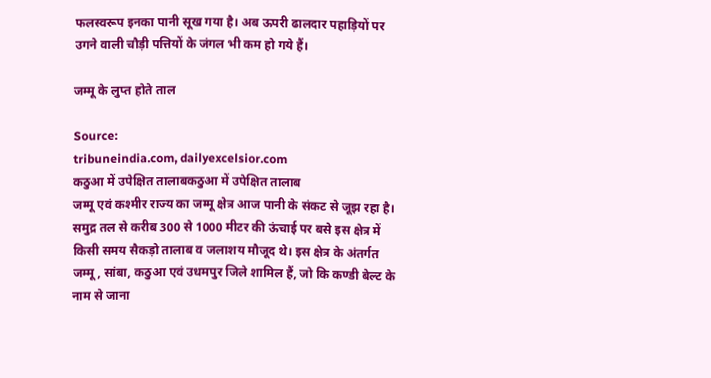फलस्वरूप इनका पानी सूख गया है। अब ऊपरी ढालदार पहाड़ियों पर उगने वाली चौड़ी पत्तियों के जंगल भी कम हो गये हैं।

जम्मू के लुप्त होते ताल

Source:
tribuneindia.com, dailyexcelsior.com
कठुआ में उपेक्षित तालाबकठुआ में उपेक्षित तालाब
जम्मू एवं कश्मीर राज्य का जम्मू क्षेत्र आज पानी के संकट से जूझ रहा है। समुद्र तल से करीब 300 से 1000 मीटर की ऊंचाई पर बसे इस क्षेत्र में किसी समय सैकड़ो तालाब व जलाशय मौजूद थे। इस क्षेत्र के अंतर्गत जम्मू, सांबा, कठुआ एवं उधमपुर जिले शामिल हैं, जो कि कण्डी बेल्ट के नाम से जाना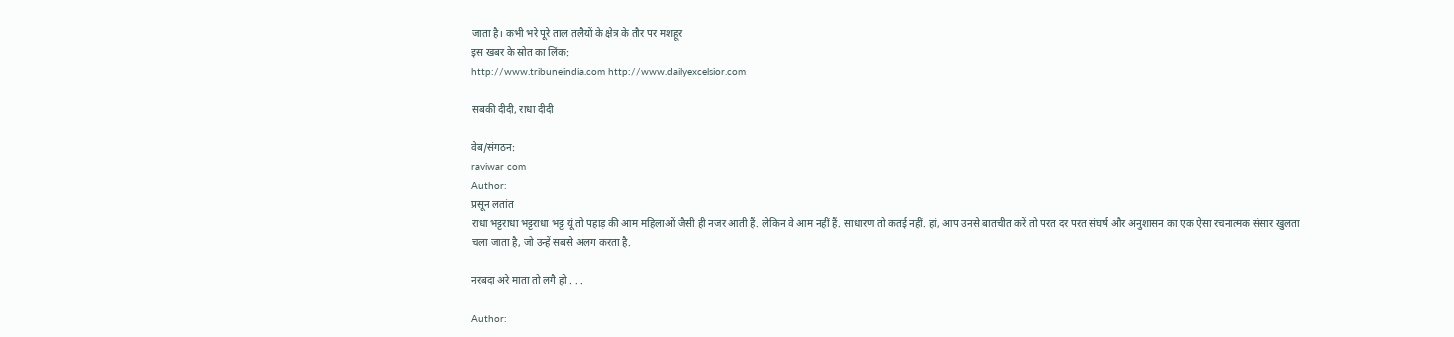जाता है। कभी भरे पूरे ताल तलैयों के क्षेत्र के तौर पर मशहूर
इस खबर के स्रोत का लिंक:
http://www.tribuneindia.com http://www.dailyexcelsior.com

सबकी दीदी, राधा दीदी

वेब/संगठन:
raviwar com
Author:
प्रसून लतांत
राधा भट्टराधा भट्टराधा भट्ट यूं तो पहाड़ की आम महिलाओं जैसी ही नजर आती हैं. लेकिन वे आम नहीं हैं. साधारण तो कतई नहीं. हां, आप उनसे बातचीत करें तो परत दर परत संघर्ष और अनुशासन का एक ऐसा रचनात्मक संसार खुलता चला जाता है, जो उन्हें सबसे अलग करता है.

नरबदा अरे माता तो लगै हो . . .

Author: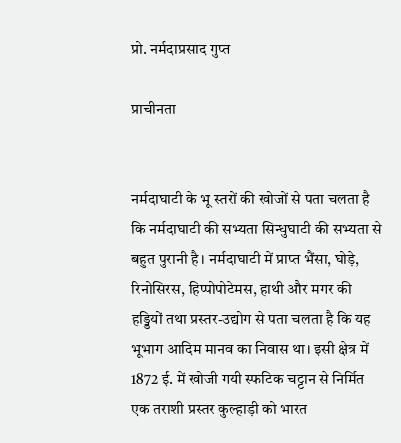प्रो. नर्मदाप्रसाद गुप्त

प्राचीनता


नर्मदाघाटी के भू स्तरों की खोजों से पता चलता है कि नर्मदाघाटी की सभ्यता सिन्धुघाटी की सभ्यता से बहुत पुरानी है। नर्मदाघाटी में प्राप्त भैंसा, घोड़े, रिनोसिरस, हिप्पोपोटेमस, हाथी और मगर की हड्डियों तथा प्रस्तर-उद्योग से पता चलता है कि यह भूभाग आदिम मानव का निवास था। इसी क्षेत्र में 1872 ई. में खोजी गयी स्फटिक चट्टान से निर्मित एक तराशी प्रस्तर कुल्हाड़ी को भारत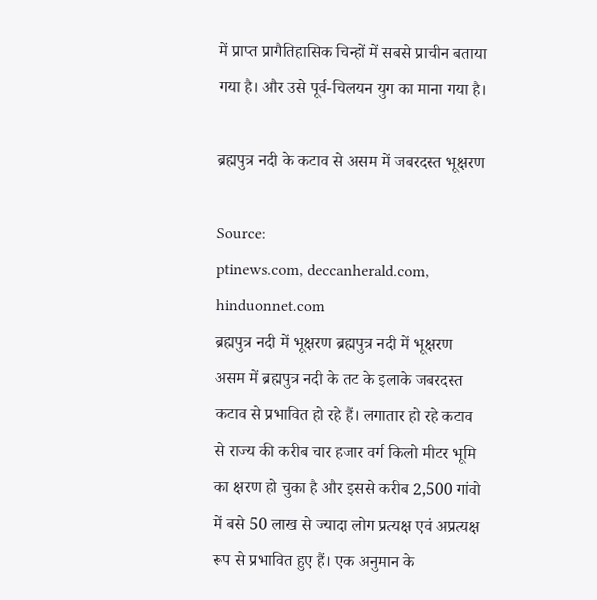में प्राप्त प्रागैतिहासिक चिन्हों में सबसे प्राचीन बताया गया है। और उसे पूर्व-चिलयन युग का माना गया है।

ब्रह्मपुत्र नदी के कटाव से असम में जबरदस्त भूक्षरण

Source:
ptinews.com, deccanherald.com, hinduonnet.com
ब्रह्मपुत्र नदी में भूक्षरण ब्रह्मपुत्र नदी में भूक्षरण
असम में ब्रह्मपुत्र नदी के तट के इलाके जबरदस्त कटाव से प्रभावित हो रहे हैं। लगातार हो रहे कटाव से राज्य की करीब चार हजार वर्ग किलो मीटर भूमि का क्षरण हो चुका है और इससे करीब 2,500 गांवो में बसे 50 लाख से ज्यादा लोग प्रत्यक्ष एवं अप्रत्यक्ष रूप से प्रभावित हुए हैं। एक अनुमान के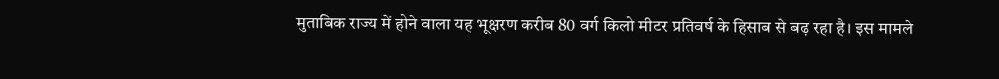मुताबिक राज्य में होने वाला यह भूक्षरण करीब 80 वर्ग किलो मीटर प्रतिवर्ष के हिसाब से बढ़ रहा है। इस मामले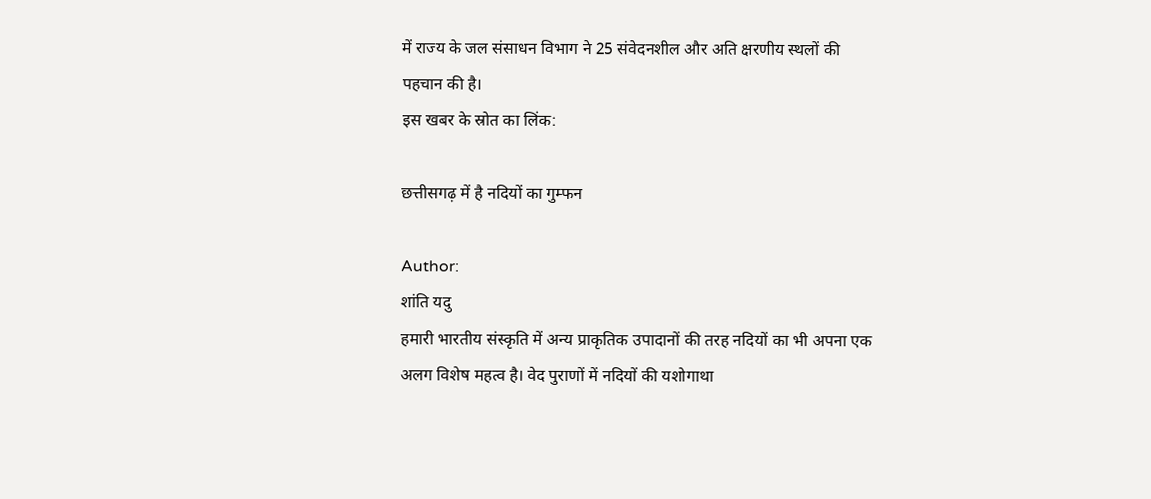में राज्य के जल संसाधन विभाग ने 25 संवेदनशील और अति क्षरणीय स्थलों की पहचान की है।
इस खबर के स्रोत का लिंक:

छत्तीसगढ़ में है नदियों का गुम्फन

Author:
शांति यदु
हमारी भारतीय संस्कृति में अन्य प्राकृतिक उपादानों की तरह नदियों का भी अपना एक अलग विशेष महत्व है। वेद पुराणों में नदियों की यशोगाथा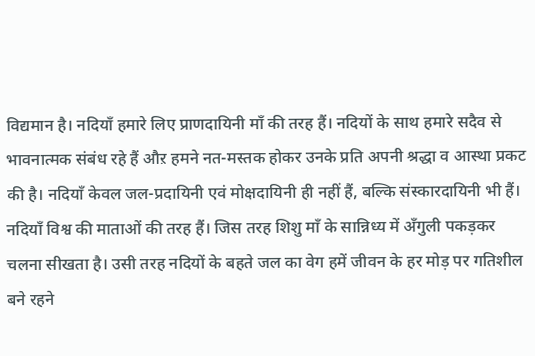विद्यमान है। नदियाँ हमारे लिए प्राणदायिनी माँ की तरह हैं। नदियों के साथ हमारे सदैव से भावनात्मक संबंध रहे हैं औऱ हमने नत-मस्तक होकर उनके प्रति अपनी श्रद्धा व आस्था प्रकट की है। नदियाँ केवल जल-प्रदायिनी एवं मोक्षदायिनी ही नहीं हैं, बल्कि संस्कारदायिनी भी हैं। नदियाँ विश्व की माताओं की तरह हैं। जिस तरह शिशु माँ के सान्निध्य में अँगुली पकड़कर चलना सीखता है। उसी तरह नदियों के बहते जल का वेग हमें जीवन के हर मोड़ पर गतिशील बने रहने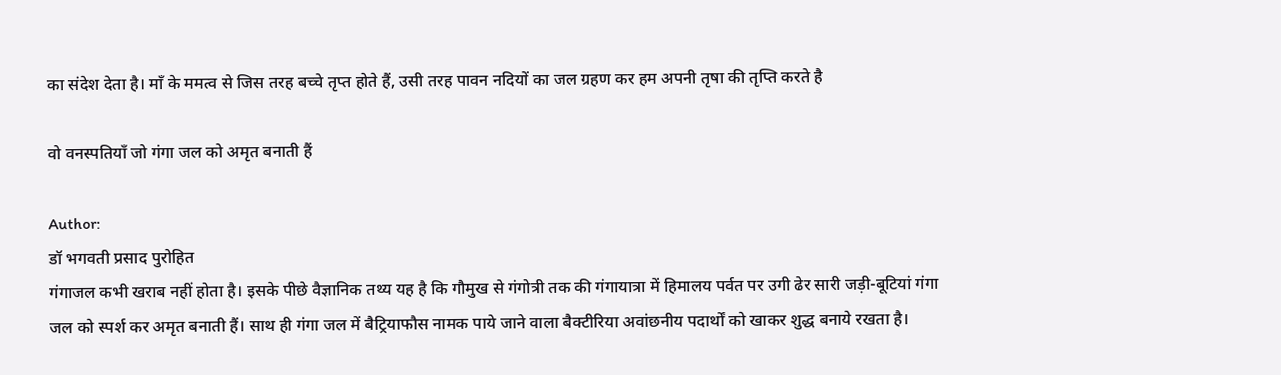का संदेश देता है। माँ के ममत्व से जिस तरह बच्चे तृप्त होते हैं, उसी तरह पावन नदियों का जल ग्रहण कर हम अपनी तृषा की तृप्ति करते है

वो वनस्पतियाँ जो गंगा जल को अमृत बनाती हैं

Author:
डॉ भगवती प्रसाद पुरोहित
गंगाजल कभी खराब नहीं होता है। इसके पीछे वैज्ञानिक तथ्य यह है कि गौमुख से गंगोत्री तक की गंगायात्रा में हिमालय पर्वत पर उगी ढेर सारी जड़ी-बूटियां गंगा जल को स्पर्श कर अमृत बनाती हैं। साथ ही गंगा जल में बैट्रियाफौस नामक पाये जाने वाला बैक्टीरिया अवांछनीय पदार्थों को खाकर शुद्ध बनाये रखता है।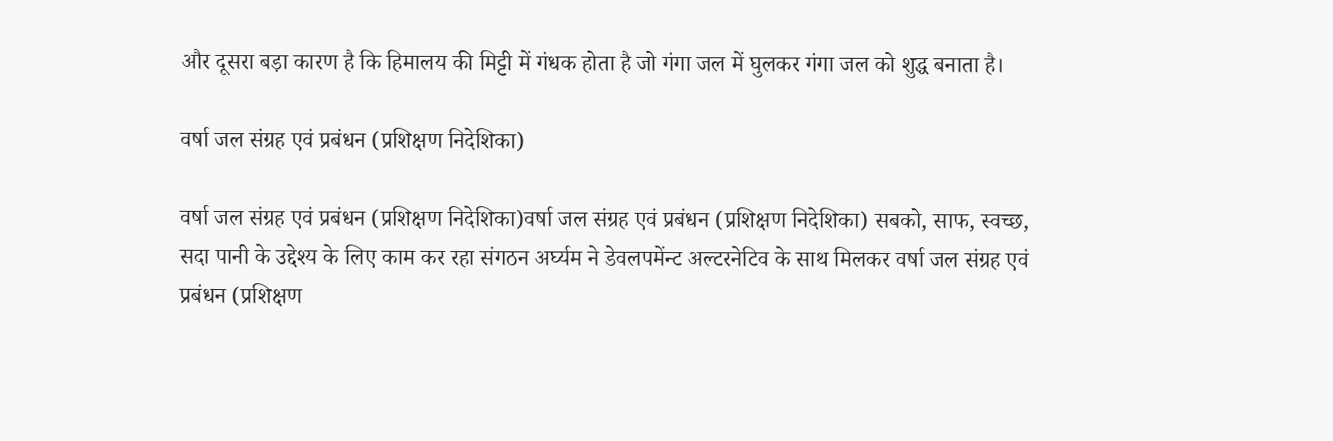और दूसरा बड़ा कारण है कि हिमालय की मिट्टी में गंधक होता है जो गंगा जल में घुलकर गंगा जल को शुद्ध बनाता है।

वर्षा जल संग्रह एवं प्रबंधन (प्रशिक्षण निदेशिका)

वर्षा जल संग्रह एवं प्रबंधन (प्रशिक्षण निदेशिका)वर्षा जल संग्रह एवं प्रबंधन (प्रशिक्षण निदेशिका) सबको, साफ, स्वच्छ, सदा पानी के उद्देश्य के लिए काम कर रहा संगठन अर्घ्यम ने डेवलपमेंन्ट अल्टरनेटिव के साथ मिलकर वर्षा जल संग्रह एवं प्रबंधन (प्रशिक्षण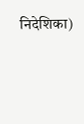निदेशिका)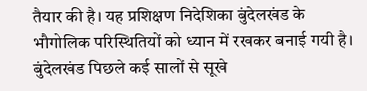तैयार की है। यह प्रशिक्षण निदेशिका बुंदेलखंड के भौगोलिक परिस्थितियों को ध्यान में रखकर बनाई गयी है। बुंदेलखंड पिछले कई सालों से सूखे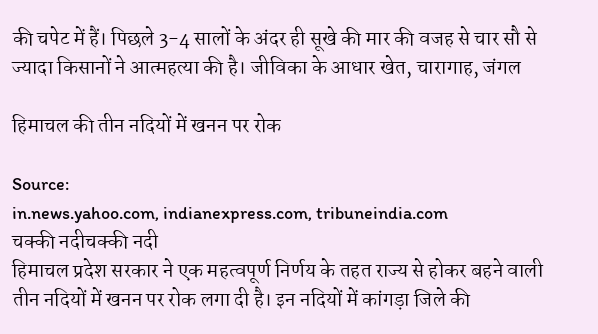की चपेट में हैं। पिछले 3-4 सालों के अंदर ही सूखे की मार की वजह से चार सौ से ज्यादा किसानों ने आत्महत्या की है। जीविका के आधार खेत, चारागाह, जंगल

हिमाचल की तीन नदियों में खनन पर रोक

Source:
in.news.yahoo.com, indianexpress.com, tribuneindia.com
चक्की नदीचक्की नदी
हिमाचल प्रदेश सरकार ने एक महत्वपूर्ण निर्णय के तहत राज्य से होकर बहने वाली तीन नदियों में खनन पर रोक लगा दी है। इन नदियों में कांगड़ा जिले की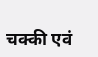चक्की एवं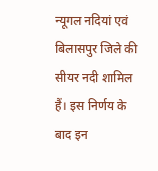न्यूगल नदियां एवं बिलासपुर जिले की सीयर नदी शामिल हैं। इस निर्णय के बाद इन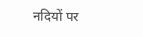नदियों पर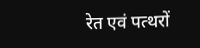रेत एवं पत्थरों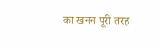का खनन पूरी तरह